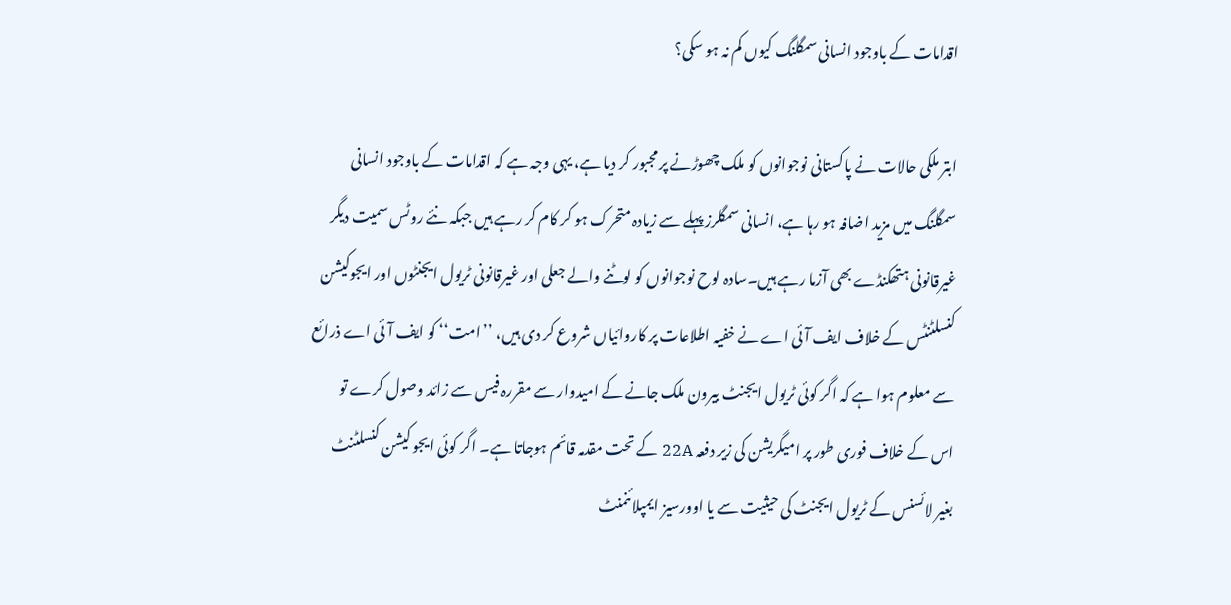اقدامات کے باوجود انسانی سمگلنگ کیوں کم نہ ہو سکی؟

ابتر ملکی حالات نے پاکستانی نوجوانوں کو ملک چھوڑنے پر مجبور کر دیا ہے، یہی وجہ ہے کہ اقدامات کے باوجود انسانی سمگلنگ میں مزید اضافہ ہو رہا ہے، انسانی سمگلرز پہلے سے زیادہ متحرک ہو کر کام کر رہے ہیں جبکہ نئے روٹس سمیت دیگر غیرقانونی ہتھکنڈے بھی آزما رہے ہیں۔سادہ لوح نوجوانوں کو لوٹنے والے جعلی اور غیرقانونی ٹریول ایجنٹوں اور ایجوکیشن کنسلٹنٹس کے خلاف ایف آئی اے نے خفیہ اطلاعات پر کاروائیاں شروع کر دی ہیں، ’’امت‘‘ کو ایف آئی اے ذرائع سے معلوم ہوا ہے کہ اگر کوئی ٹریول ایجنٹ بیرون ملک جانے کے امیدوار سے مقررہ فیس سے زائد وصول کرے تو اس کے خلاف فوری طور پر امیگریشن کی زیر دفعہ 22A کے تحت مقدمہ قائم ہوجاتا ہے۔ اگر کوئی ایجو کیشن کنسلٹنٹ بغیر لائسنس کے ٹریول ایجنٹ کی حیثیت سے یا اوورسیز ایمپلائنمنٹ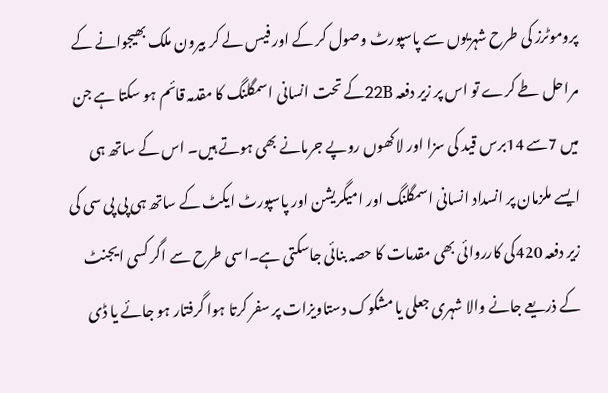پروموٹرز کی طرح شہریوں سے پاسپورٹ وصول کر کے اور فیس لے کر بیرون ملک بھیجوانے کے مراحل طے کرے تو اس پر زیر دفعہ 22Bکے تحت انسانی اسمگلنگ کا مقدمہ قائم ہو سکتا ہے جن میں 7سے 14برس قید کی سزا اور لاکھوں روپے جرمانے بھی ہوتے ہیں۔ اس کے ساتھ ہی ایسے ملزمان پر انسداد انسانی اسمگلنگ اور امیگریشن اور پاسپورٹ ایکٹ کے ساتھ ہی پی پی سی کی زیر دفعہ 420کی کارروائی بھی مقدمات کا حصہ بنائی جاسکتی ہے۔اسی طرح سے اگر کسی ایجنٹ کے ذریعے جانے والا شہری جعلی یا مشکوک دستاویزات پر سفر کرتا ہوا گرفتار ہو جائے یا ڈی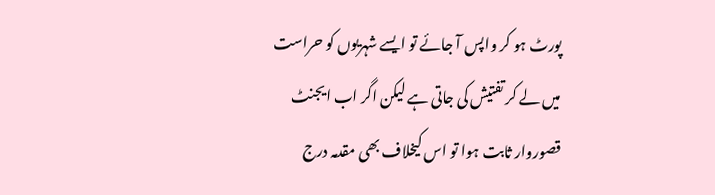پورٹ ہو کر واپس آ جائے تو ایسے شہریوں کو حراست میں لے کر تفتیش کی جاتی ہے لیکن اگر اب ایجنٹ قصوروار ثابت ہوا تو اس کیخلاف بھی مقدمہ درج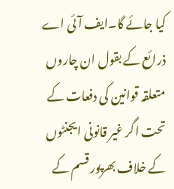کیا جائے گا۔ایف آئی اے ذرائع کے بقول ان چاروں متعلقہ قوانین کی دفعات کے تحت اگر غیر قانونی ایجنٹوں کے خلاف بھرپور قسم کے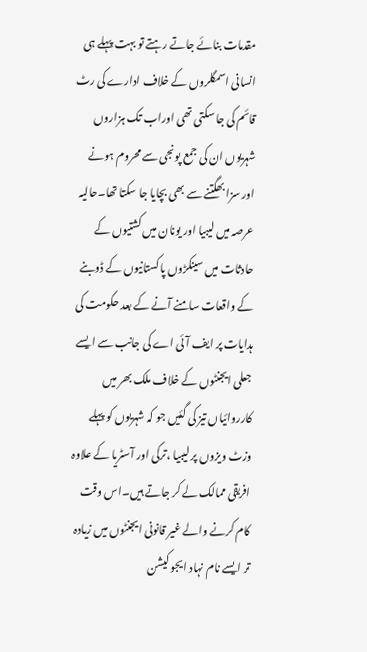مقدمات بنائے جاتے رہتے تو بہت پہلے ہی انسانی اسمگلروں کے خلاف ادارے کی رٹ قائم کی جا سکتی تھی اوراب تک ہزاروں شہریوں ان کی جمع پونجی سے محروم ہونے اور سزا بھگتنے سے بھی بچایا جا سکتا تھا۔حالیہ عرصہ میں لیبیا اور یونان میں کشتیوں کے حادثات میں سینکڑوں پاکستانیوں کے ڈوبنے کے واقعات سامنے آنے کے بعد حکومت کی ہدایات پر ایف آئی اے کی جانب سے ایسے جعلی ایجنٹوں کے خلاف ملک بھر میں کارروائیاں تیز کی گئیں جو کہ شہریوں کو پہلے وزٹ ویزوں پر لیبیا ،ترکی اور آسٹریا کے علاوہ افریقی ممالک لے کر جاتے ہیں۔اس وقت کام کرنے والے غیر قانونی ایجنٹوں میں زیادہ تر ایسے نام نہاد ایجو کیشن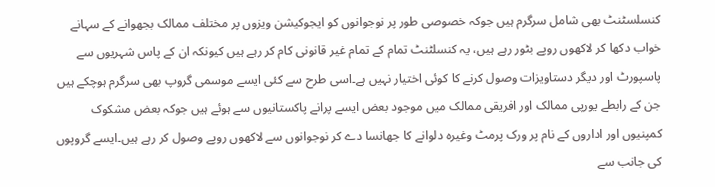کنسلسٹنٹ بھی شامل سرگرم ہیں جوکہ خصوصی طور پر نوجوانوں کو ایجوکیشن ویزوں پر مختلف ممالک بجھوانے کے سہانے خواب دکھا کر لاکھوں روپے بٹور رہے ہیں، یہ کنسلٹنٹ تمام کے تمام غیر قانونی کام کر رہے ہیں کیونکہ ان کے پاس شہریوں سے پاسپورٹ اور دیگر دستاویزات وصول کرنے کا کوئی اختیار نہیں ہے۔اسی طرح سے کئی ایسے موسمی گروپ بھی سرگرم ہوچکے ہیں جن کے رابطے یورپی ممالک اور افریقی ممالک میں موجود بعض ایسے پرانے پاکستانیوں سے ہوئے ہیں جوکہ بعض مشکوک کمپنیوں اور اداروں کے نام پر ورک پرمٹ وغیرہ دلوانے کا جھانسا دے کر نوجوانوں سے لاکھوں روپے وصول کر رہے ہیں۔ایسے گروپوں کی جانب سے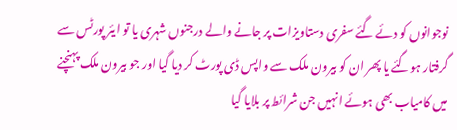نوجوانوں کو دئے گئے سفری دستاویزات پر جانے والے درجنوں شہری یا تو ایئر پورٹس سے گرفتار ہوگئے یا پھر ان کو بیرون ملک سے واپس ڈی پورٹ کر دیا گیا اور جو بیرون ملک پہنچنے میں کامیاب بھی ہوئے انہیں جن شرائط پر بلایا گیا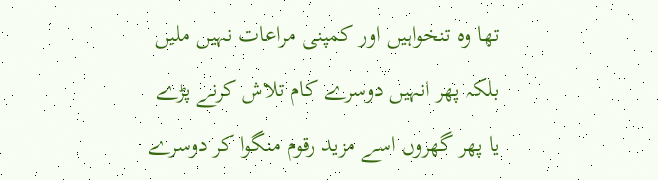تھا وہ تنخواہیں اور کمپنی مراعات نہیں ملیں بلکہ پھر انہیں دوسرے کام تلاش کرنے پڑے یا پھر گھروں اسے مزید رقوم منگوا کر دوسرے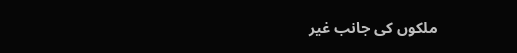ملکوں کی جانب غیر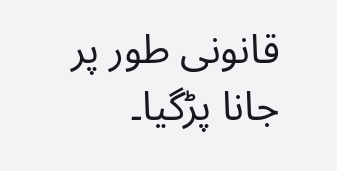قانونی طور پر جانا پڑگیا۔